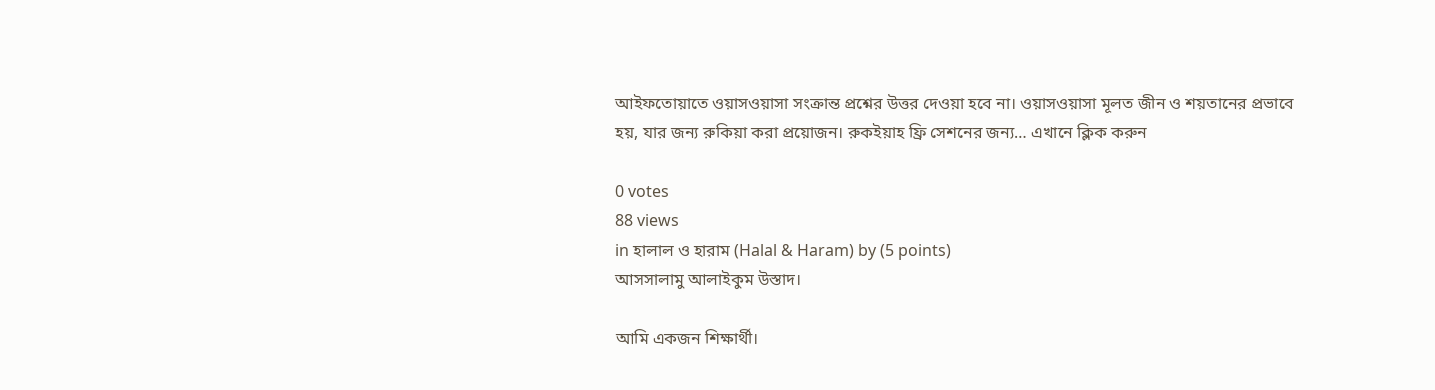আইফতোয়াতে ওয়াসওয়াসা সংক্রান্ত প্রশ্নের উত্তর দেওয়া হবে না। ওয়াসওয়াসা মূলত জীন ও শয়তানের প্রভাবে হয়, যার জন্য রুকিয়া করা প্রয়োজন। রুকইয়াহ ফ্রি সেশনের জন্য… এখানে ক্লিক করুন

0 votes
88 views
in হালাল ও হারাম (Halal & Haram) by (5 points)
আসসালামু আলাইকুম উস্তাদ।

আমি একজন শিক্ষার্থী।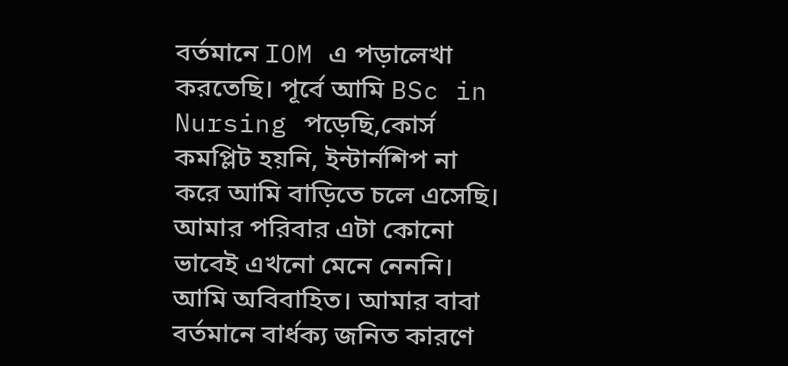বর্তমানে IOM এ পড়ালেখা করতেছি। পূর্বে আমি BSc in Nursing পড়েছি,কোর্স কমপ্লিট হয়নি, ইন্টার্নশিপ না করে আমি বাড়িতে চলে এসেছি। আমার পরিবার এটা কোনো ভাবেই এখনো মেনে নেননি। আমি অবিবাহিত। আমার বাবা বর্তমানে বার্ধক্য জনিত কারণে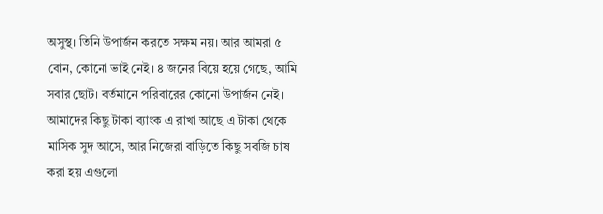অসুস্থ। তিনি উপার্জন করতে সক্ষম নয়। আর আমরা ৫ বোন, কোনো ভাই নেই। ৪ জনের বিয়ে হয়ে গেছে, আমি সবার ছোট। বর্তমানে পরিবারের কোনো উপার্জন নেই। আমাদের কিছু টাকা ব্যাংক এ রাখা আছে এ টাকা থেকে মাসিক সুদ আসে, আর নিজেরা বাড়িতে কিছু সবজি চাষ করা হয় এগুলো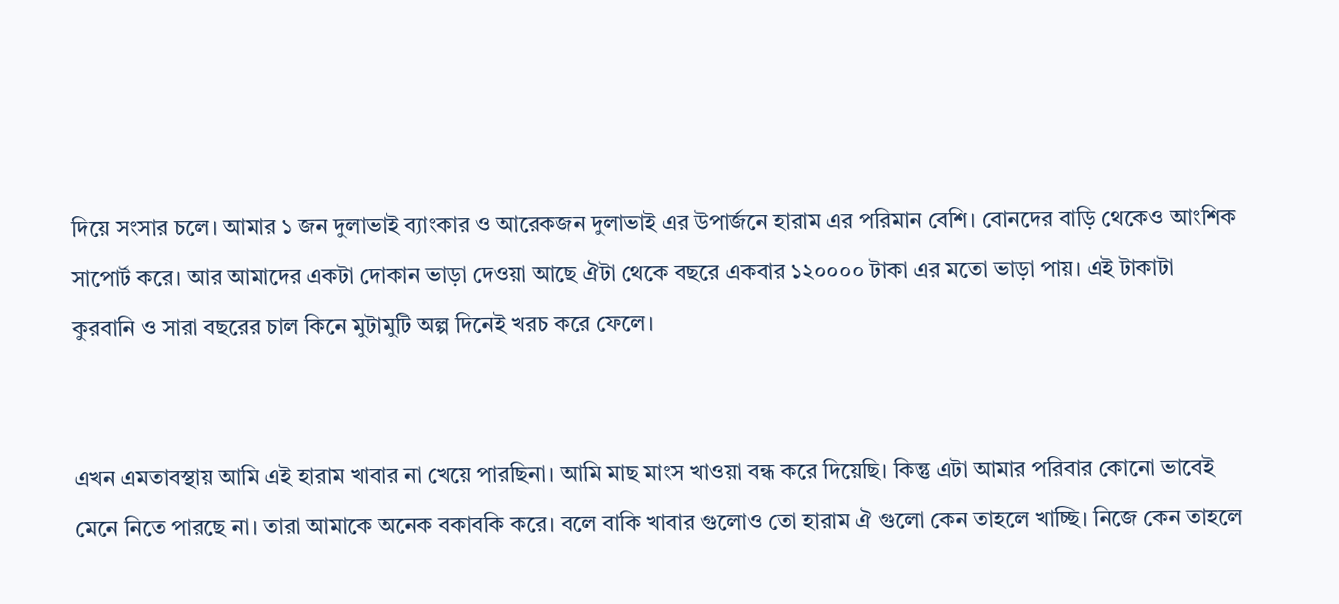দিয়ে সংসার চলে। আমার ১ জন দুলাভাই ব্যাংকার ও আরেকজন দুলাভাই এর উপার্জনে হারাম এর পরিমান বেশি। বোনদের বাড়ি থেকেও আংশিক সাপোর্ট করে। আর আমাদের একটা দোকান ভাড়া দেওয়া আছে ঐটা থেকে বছরে একবার ১২০০০০ টাকা এর মতো ভাড়া পায়। এই টাকাটা কুরবানি ও সারা বছরের চাল কিনে মুটামুটি অল্প দিনেই খরচ করে ফেলে।


এখন এমতাবস্থায় আমি এই হারাম খাবার না খেয়ে পারছিনা। আমি মাছ মাংস খাওয়া বন্ধ করে দিয়েছি। কিন্তু এটা আমার পরিবার কোনো ভাবেই মেনে নিতে পারছে না। তারা আমাকে অনেক বকাবকি করে। বলে বাকি খাবার গুলোও তো হারাম ঐ গুলো কেন তাহলে খাচ্ছি। নিজে কেন তাহলে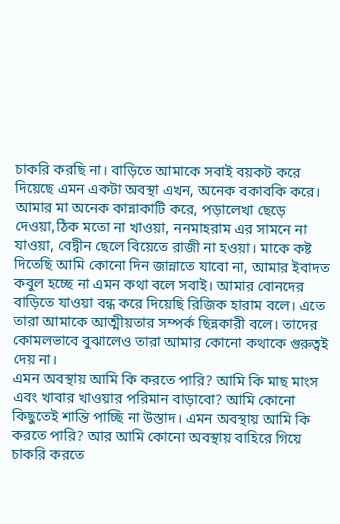চাকরি করছি না। বাড়িতে আমাকে সবাই বয়কট করে দিয়েছে এমন একটা অবস্থা এখন, অনেক বকাবকি করে। আমার মা অনেক কান্নাকাটি করে, পড়ালেখা ছেড়ে দেওয়া,ঠিক মতো না খাওয়া, ননমাহরাম এর সামনে না যাওয়া, বেদ্বীন ছেলে বিয়েতে রাজী না হওয়া। মাকে কষ্ট দিতেছি আমি কোনো দিন জান্নাতে যাবো না, আমার ইবাদত কবুল হচ্ছে না এমন কথা বলে সবাই। আমার বোনদের বাড়িতে যাওয়া বন্ধ করে দিয়েছি রিজিক হারাম বলে। এতে তারা আমাকে আত্মীয়তার সম্পর্ক ছিন্নকারী বলে। তাদের কোমলভাবে বুঝালেও তারা আমার কোনো কথাকে গুরুত্বই দেয় না।
এমন অবস্থায় আমি কি করতে পারি? আমি কি মাছ মাংস এবং খাবার খাওয়ার পরিমান বাড়াবো? আমি কোনো কিছুতেই শান্তি পাচ্ছি না উস্তাদ। এমন অবস্থায় আমি কি করতে পারি? আর আমি কোনো অবস্থায় বাহিরে গিয়ে চাকরি করতে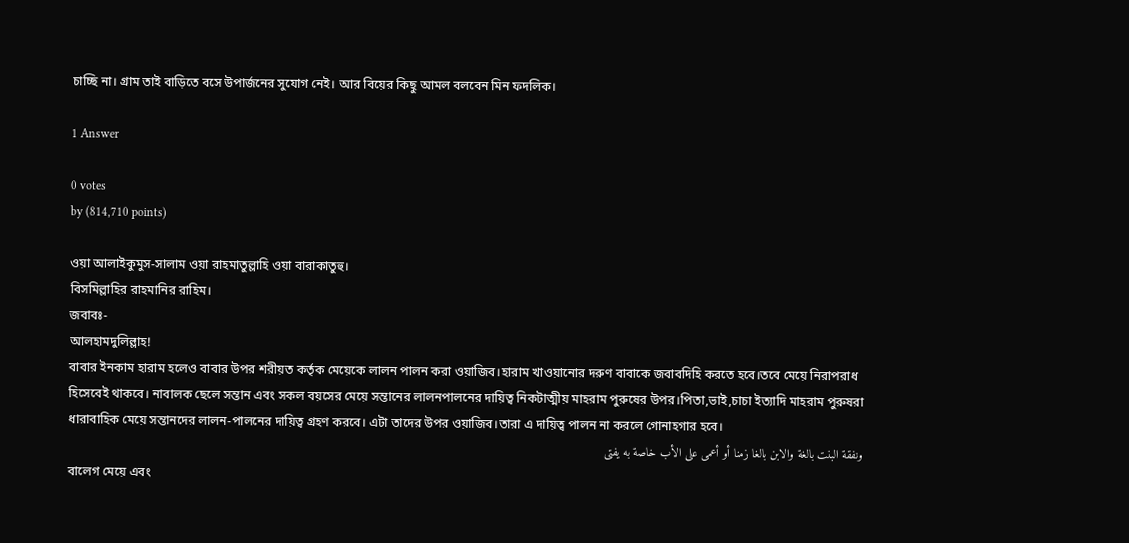চাচ্ছি না। গ্রাম তাই বাড়িতে বসে উপার্জনের সুযোগ নেই। আর বিয়ের কিছু আমল বলবেন মিন ফদলিক।

1 Answer

0 votes
by (814,710 points)

ওয়া আলাইকুমুস-সালাম ওয়া রাহমাতুল্লাহি ওয়া বারাকাতুহু।
বিসমিল্লাহির রাহমানির রাহিম।
জবাবঃ-
আলহামদুলিল্লাহ!
বাবার ইনকাম হারাম হলেও বাবার উপর শরীয়ত কর্তৃক মেয়েকে লালন পালন করা ওয়াজিব।হারাম খাওয়ানোর দরুণ বাবাকে জবাবদিহি করতে হবে।তবে মেয়ে নিরাপরাধ হিসেবেই থাকবে। নাবালক ছেলে সন্তান এবং সকল বয়সের মেয়ে সন্তানের লালনপালনের দায়িত্ব নিকটাত্মীয় মাহরাম পুরুষের উপর।পিতা,ভাই,চাচা ইত্যাদি মাহরাম পুরুষরা ধারাবাহিক মেয়ে সন্তানদের লালন-পালনের দায়িত্ব গ্রহণ করবে। এটা তাদের উপর ওয়াজিব।তারা এ দায়িত্ব পালন না করলে গোনাহগার হবে।
ونفقة البنت بالغة والابن بالغا زمنا أو أعمى على الأب خاصة به يفتى
বালেগ মেয়ে এবং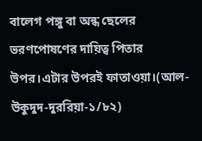বালেগ পঙ্গু বা অন্ধ ছেলের ভরণপোষণের দায়িত্ব পিতার উপর।এটার উপরই ফাতাওয়া।(আল-উকুদুদ-দুররিয়া-১/৮২)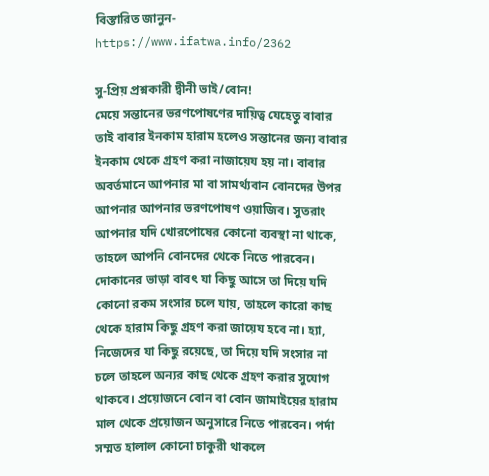বিস্তারিত জানুন- https://www.ifatwa.info/2362

সু-প্রিয় প্রশ্নকারী দ্বীনী ভাই/বোন!
মেয়ে সন্তানের ভরণপোষণের দায়িত্ব যেহেতু বাবার তাই বাবার ইনকাম হারাম হলেও সন্তানের জন্য বাবার ইনকাম থেকে গ্রহণ করা নাজায়েয হয় না। বাবার অবর্তমানে আপনার মা বা সামর্থ্যবান বোনদের উপর আপনার আপনার ভরণপোষণ ওয়াজিব। সুতরাং আপনার যদি খোরপোষের কোনো ব্যবস্থা না থাকে, তাহলে আপনি বোনদের থেকে নিতে পারবেন।  দোকানের ভাড়া বাবৎ যা কিছু আসে তা দিয়ে যদি কোনো রকম সংসার চলে যায়, তাহলে কারো কাছ থেকে হারাম কিছু গ্রহণ করা জায়েয হবে না। হ্যা, নিজেদের যা কিছু রয়েছে, তা দিয়ে যদি সংসার না চলে তাহলে অন্যর কাছ থেকে গ্রহণ করার সুযোগ থাকবে। প্রয়োজনে বোন বা বোন জামাইয়ের হারাম মাল থেকে প্রয়োজন অনুসারে নিতে পারবেন। পর্দা সম্মত হালাল কোনো চাকুরী থাকলে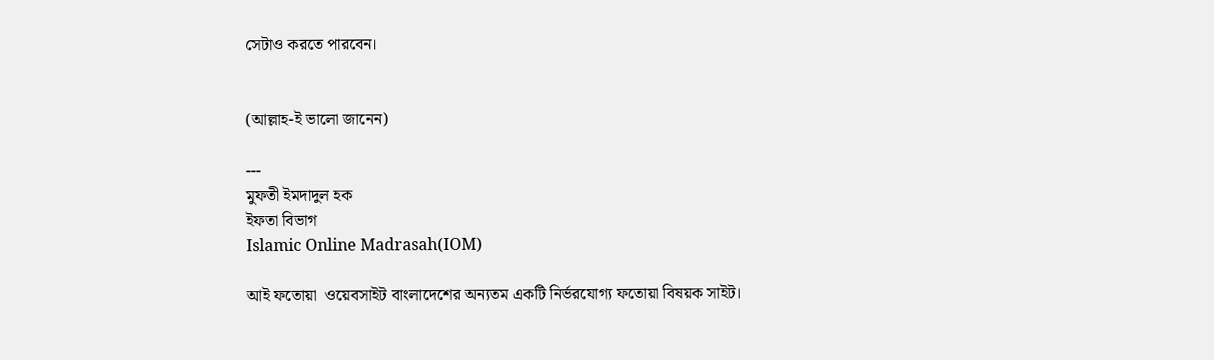সেটাও করতে পারবেন।


(আল্লাহ-ই ভালো জানেন)

---
মুফতী ইমদাদুল হক
ইফতা বিভাগ
Islamic Online Madrasah(IOM)

আই ফতোয়া  ওয়েবসাইট বাংলাদেশের অন্যতম একটি নির্ভরযোগ্য ফতোয়া বিষয়ক সাইট।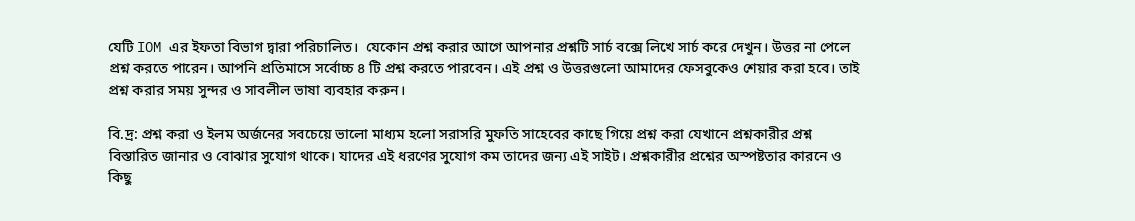যেটি IOM এর ইফতা বিভাগ দ্বারা পরিচালিত।  যেকোন প্রশ্ন করার আগে আপনার প্রশ্নটি সার্চ বক্সে লিখে সার্চ করে দেখুন। উত্তর না পেলে প্রশ্ন করতে পারেন। আপনি প্রতিমাসে সর্বোচ্চ ৪ টি প্রশ্ন করতে পারবেন। এই প্রশ্ন ও উত্তরগুলো আমাদের ফেসবুকেও শেয়ার করা হবে। তাই প্রশ্ন করার সময় সুন্দর ও সাবলীল ভাষা ব্যবহার করুন।

বি.দ্র: প্রশ্ন করা ও ইলম অর্জনের সবচেয়ে ভালো মাধ্যম হলো সরাসরি মুফতি সাহেবের কাছে গিয়ে প্রশ্ন করা যেখানে প্রশ্নকারীর প্রশ্ন বিস্তারিত জানার ও বোঝার সুযোগ থাকে। যাদের এই ধরণের সুযোগ কম তাদের জন্য এই সাইট। প্রশ্নকারীর প্রশ্নের অস্পষ্টতার কারনে ও কিছু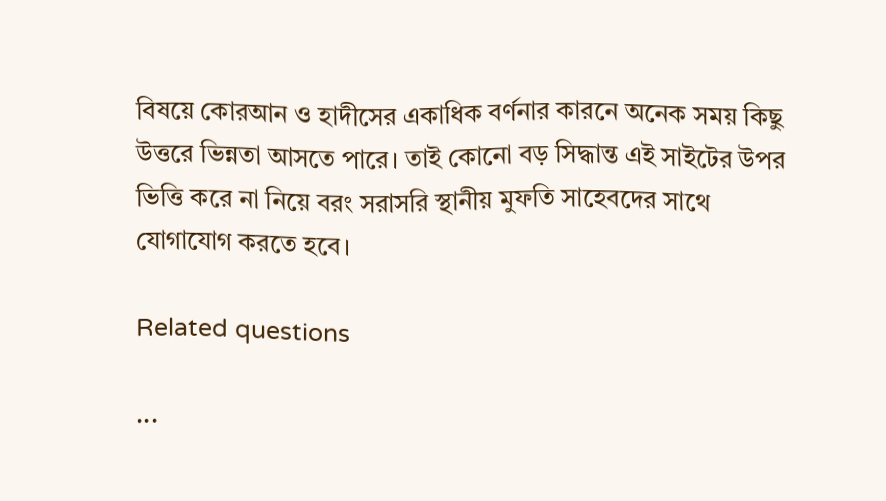বিষয়ে কোরআন ও হাদীসের একাধিক বর্ণনার কারনে অনেক সময় কিছু উত্তরে ভিন্নতা আসতে পারে। তাই কোনো বড় সিদ্ধান্ত এই সাইটের উপর ভিত্তি করে না নিয়ে বরং সরাসরি স্থানীয় মুফতি সাহেবদের সাথে যোগাযোগ করতে হবে।

Related questions

...